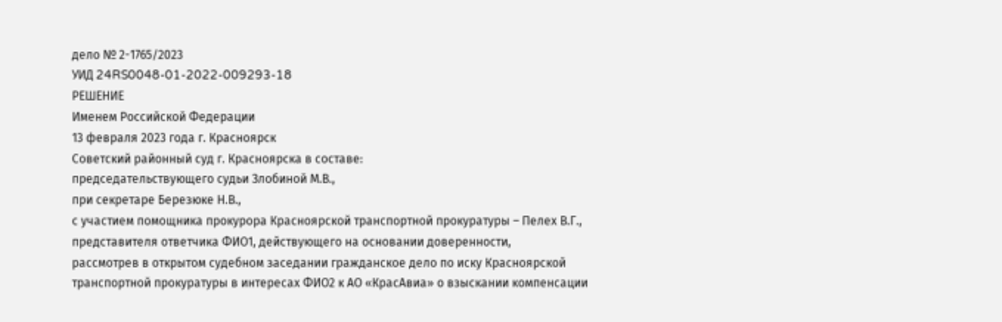дело № 2-1765/2023
УИД 24RS0048-01-2022-009293-18
РЕШЕНИЕ
Именем Российской Федерации
13 февраля 2023 года г. Красноярск
Советский районный суд г. Красноярска в составе:
председательствующего судьи Злобиной М.В.,
при секретаре Березюке Н.В.,
с участием помощника прокурора Красноярской транспортной прокуратуры – Пелех В.Г.,
представителя ответчика ФИО1, действующего на основании доверенности,
рассмотрев в открытом судебном заседании гражданское дело по иску Красноярской транспортной прокуратуры в интересах ФИО2 к АО «КрасАвиа» о взыскании компенсации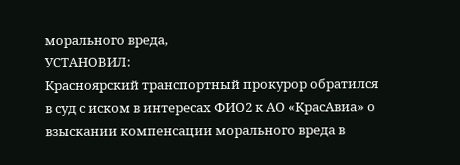морального вреда,
УСТАНОВИЛ:
Красноярский транспортный прокурор обратился в суд с иском в интересах ФИО2 к АО «КрасАвиа» о взыскании компенсации морального вреда в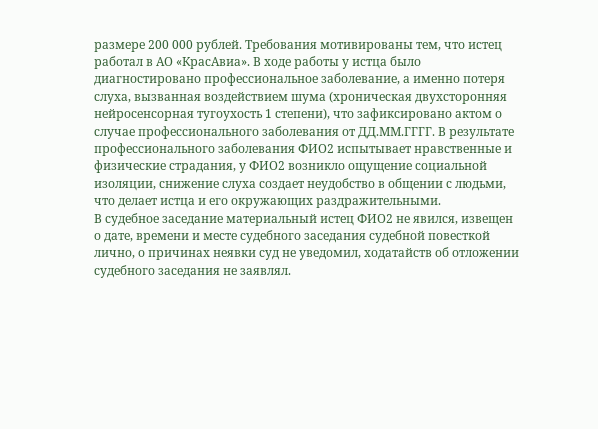размере 200 000 рублей. Требования мотивированы тем, что истец работал в АО «КрасАвиа». В ходе работы у истца было диагностировано профессиональное заболевание, а именно потеря слуха, вызванная воздействием шума (хроническая двухсторонняя нейросенсорная тугоухость 1 степени), что зафиксировано актом о случае профессионального заболевания от ДД.ММ.ГГГГ. В результате профессионального заболевания ФИО2 испытывает нравственные и физические страдания, у ФИО2 возникло ощущение социальной изоляции, снижение слуха создает неудобство в общении с людьми, что делает истца и его окружающих раздражительными.
В судебное заседание материальный истец ФИО2 не явился, извещен о дате, времени и месте судебного заседания судебной повесткой лично, о причинах неявки суд не уведомил, ходатайств об отложении судебного заседания не заявлял.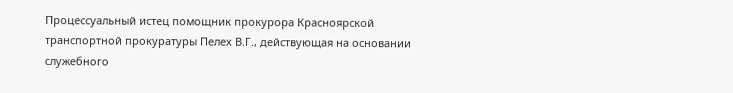Процессуальный истец помощник прокурора Красноярской транспортной прокуратуры Пелех В.Г., действующая на основании служебного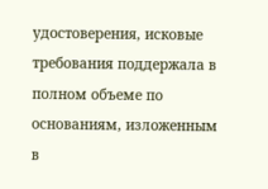удостоверения, исковые требования поддержала в полном объеме по основаниям, изложенным в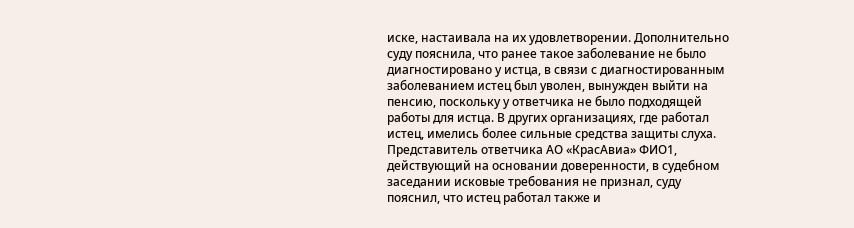иске, настаивала на их удовлетворении. Дополнительно суду пояснила, что ранее такое заболевание не было диагностировано у истца, в связи с диагностированным заболеванием истец был уволен, вынужден выйти на пенсию, поскольку у ответчика не было подходящей работы для истца. В других организациях, где работал истец, имелись более сильные средства защиты слуха.
Представитель ответчика АО «КрасАвиа» ФИО1, действующий на основании доверенности, в судебном заседании исковые требования не признал, суду пояснил, что истец работал также и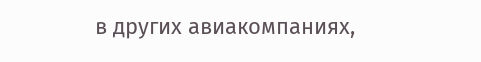в других авиакомпаниях,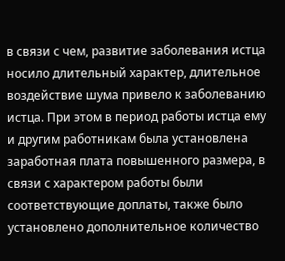в связи с чем, развитие заболевания истца носило длительный характер, длительное воздействие шума привело к заболеванию истца. При этом в период работы истца ему и другим работникам была установлена заработная плата повышенного размера, в связи с характером работы были соответствующие доплаты, также было установлено дополнительное количество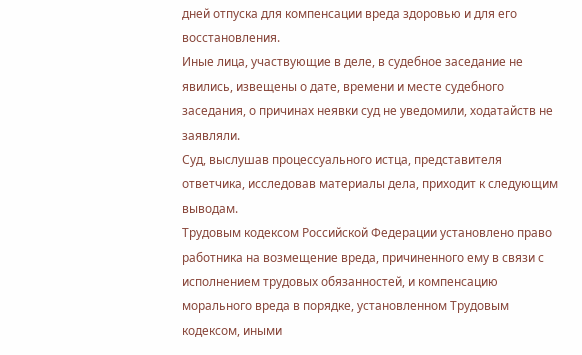дней отпуска для компенсации вреда здоровью и для его восстановления.
Иные лица, участвующие в деле, в судебное заседание не явились, извещены о дате, времени и месте судебного заседания, о причинах неявки суд не уведомили, ходатайств не заявляли.
Суд, выслушав процессуального истца, представителя ответчика, исследовав материалы дела, приходит к следующим выводам.
Трудовым кодексом Российской Федерации установлено право работника на возмещение вреда, причиненного ему в связи с исполнением трудовых обязанностей, и компенсацию морального вреда в порядке, установленном Трудовым кодексом, иными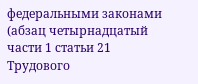федеральными законами (абзац четырнадцатый части 1 статьи 21 Трудового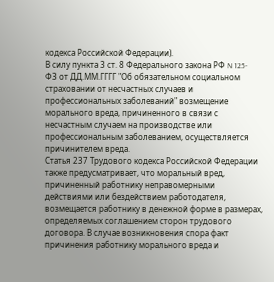кодекса Российской Федерации).
В силу пункта 3 ст. 8 Федерального закона РФ N 125-ФЗ от ДД.ММ.ГГГГ "Об обязательном социальном страховании от несчастных случаев и профессиональных заболеваний" возмещение морального вреда, причиненного в связи с несчастным случаем на производстве или профессиональным заболеванием, осуществляется причинителем вреда.
Статья 237 Трудового кодекса Российской Федерации также предусматривает, что моральный вред, причиненный работнику неправомерными действиями или бездействием работодателя, возмещается работнику в денежной форме в размерах, определяемых соглашением сторон трудового договора. В случае возникновения спора факт причинения работнику морального вреда и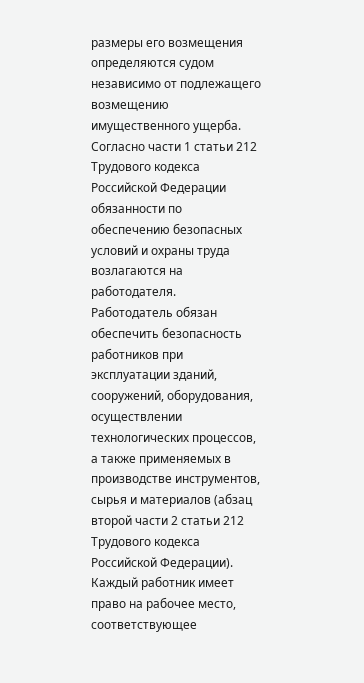размеры его возмещения определяются судом независимо от подлежащего возмещению имущественного ущерба.
Согласно части 1 статьи 212 Трудового кодекса Российской Федерации обязанности по обеспечению безопасных условий и охраны труда возлагаются на работодателя.
Работодатель обязан обеспечить безопасность работников при эксплуатации зданий, сооружений, оборудования, осуществлении технологических процессов, а также применяемых в производстве инструментов, сырья и материалов (абзац второй части 2 статьи 212 Трудового кодекса Российской Федерации).
Каждый работник имеет право на рабочее место, соответствующее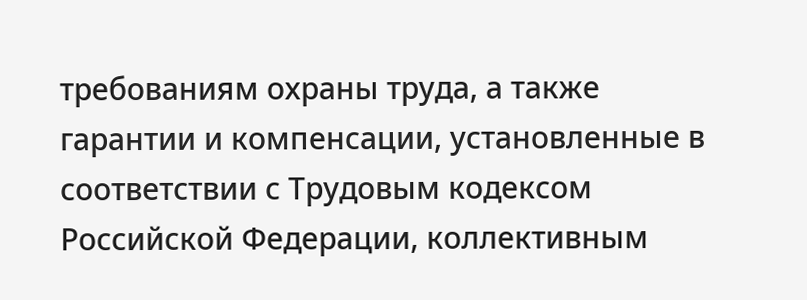требованиям охраны труда, а также гарантии и компенсации, установленные в соответствии с Трудовым кодексом Российской Федерации, коллективным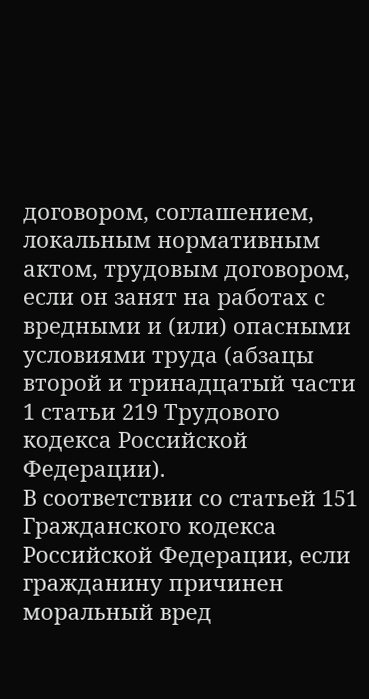договором, соглашением, локальным нормативным актом, трудовым договором, если он занят на работах с вредными и (или) опасными условиями труда (абзацы второй и тринадцатый части 1 статьи 219 Трудового кодекса Российской Федерации).
В соответствии со статьей 151 Гражданского кодекса Российской Федерации, если гражданину причинен моральный вред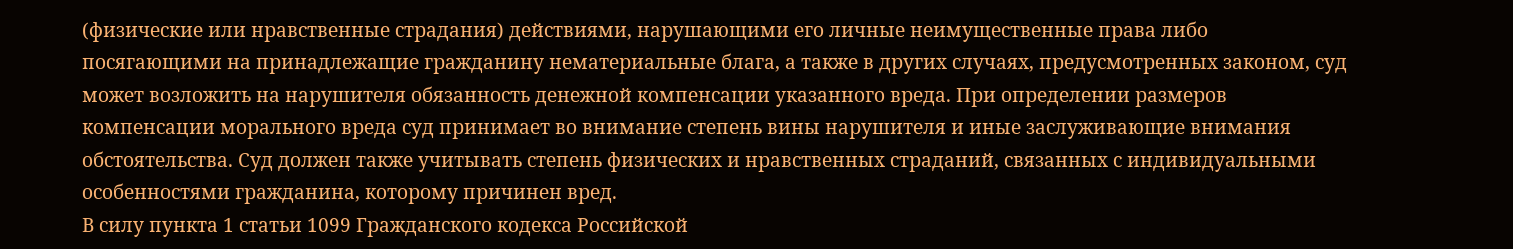(физические или нравственные страдания) действиями, нарушающими его личные неимущественные права либо посягающими на принадлежащие гражданину нематериальные блага, а также в других случаях, предусмотренных законом, суд может возложить на нарушителя обязанность денежной компенсации указанного вреда. При определении размеров компенсации морального вреда суд принимает во внимание степень вины нарушителя и иные заслуживающие внимания обстоятельства. Суд должен также учитывать степень физических и нравственных страданий, связанных с индивидуальными особенностями гражданина, которому причинен вред.
В силу пункта 1 статьи 1099 Гражданского кодекса Российской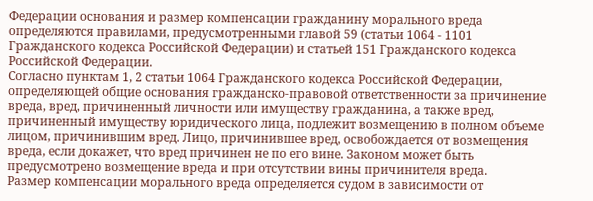Федерации основания и размер компенсации гражданину морального вреда определяются правилами, предусмотренными главой 59 (статьи 1064 - 1101 Гражданского кодекса Российской Федерации) и статьей 151 Гражданского кодекса Российской Федерации.
Согласно пунктам 1, 2 статьи 1064 Гражданского кодекса Российской Федерации, определяющей общие основания гражданско-правовой ответственности за причинение вреда, вред, причиненный личности или имуществу гражданина, а также вред, причиненный имуществу юридического лица, подлежит возмещению в полном объеме лицом, причинившим вред. Лицо, причинившее вред, освобождается от возмещения вреда, если докажет, что вред причинен не по его вине. Законом может быть предусмотрено возмещение вреда и при отсутствии вины причинителя вреда.
Размер компенсации морального вреда определяется судом в зависимости от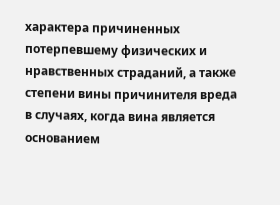характера причиненных потерпевшему физических и нравственных страданий, а также степени вины причинителя вреда в случаях, когда вина является основанием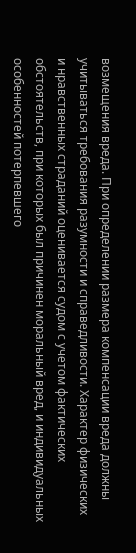возмещения вреда. При определении размера компенсации вреда должны учитываться требования разумности и справедливости. Характер физических и нравственных страданий оценивается судом с учетом фактических обстоятельств, при которых был причинен моральный вред, и индивидуальных особенностей потерпевшего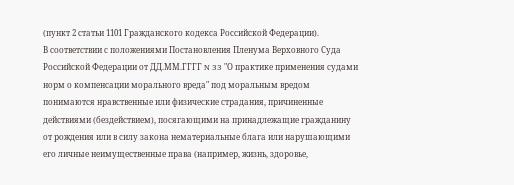(пункт 2 статьи 1101 Гражданского кодекса Российской Федерации).
В соответствии с положениями Постановления Пленума Верховного Суда Российской Федерации от ДД.ММ.ГГГГ N 33 "О практике применения судами норм о компенсации морального вреда" под моральным вредом понимаются нравственные или физические страдания, причиненные действиями (бездействием), посягающими на принадлежащие гражданину от рождения или в силу закона нематериальные блага или нарушающими его личные неимущественные права (например, жизнь, здоровье,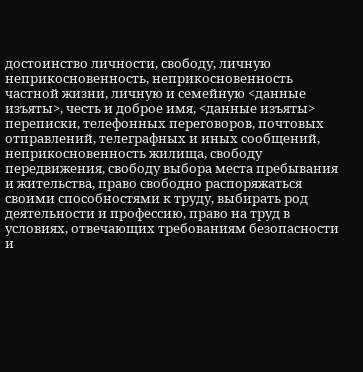достоинство личности, свободу, личную неприкосновенность, неприкосновенность частной жизни, личную и семейную <данные изъяты>, честь и доброе имя, <данные изъяты> переписки, телефонных переговоров, почтовых отправлений, телеграфных и иных сообщений, неприкосновенность жилища, свободу передвижения, свободу выбора места пребывания и жительства, право свободно распоряжаться своими способностями к труду, выбирать род деятельности и профессию, право на труд в условиях, отвечающих требованиям безопасности и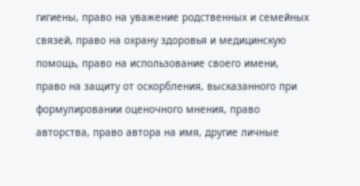гигиены, право на уважение родственных и семейных связей, право на охрану здоровья и медицинскую помощь, право на использование своего имени, право на защиту от оскорбления, высказанного при формулировании оценочного мнения, право авторства, право автора на имя, другие личные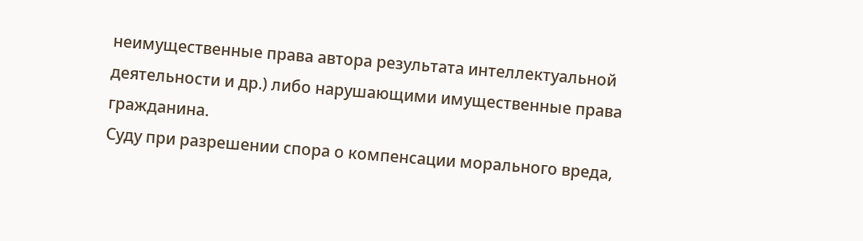неимущественные права автора результата интеллектуальной деятельности и др.) либо нарушающими имущественные права гражданина.
Суду при разрешении спора о компенсации морального вреда,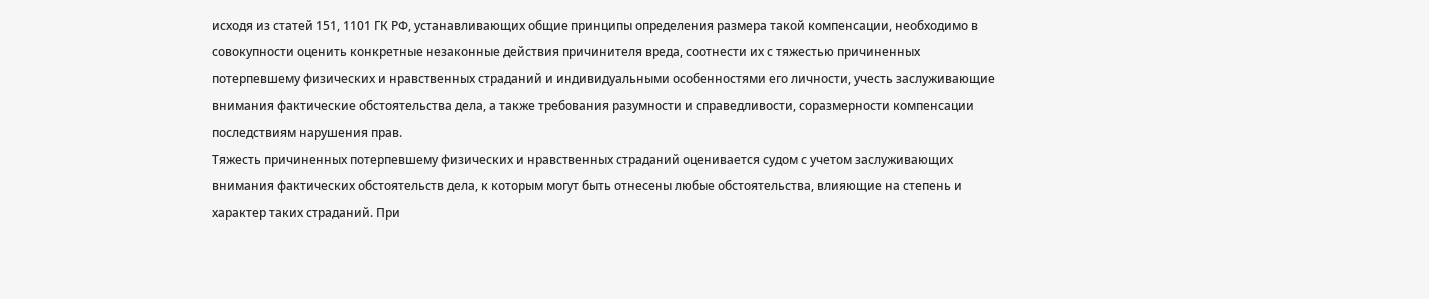исходя из статей 151, 1101 ГК РФ, устанавливающих общие принципы определения размера такой компенсации, необходимо в совокупности оценить конкретные незаконные действия причинителя вреда, соотнести их с тяжестью причиненных потерпевшему физических и нравственных страданий и индивидуальными особенностями его личности, учесть заслуживающие внимания фактические обстоятельства дела, а также требования разумности и справедливости, соразмерности компенсации последствиям нарушения прав.
Тяжесть причиненных потерпевшему физических и нравственных страданий оценивается судом с учетом заслуживающих внимания фактических обстоятельств дела, к которым могут быть отнесены любые обстоятельства, влияющие на степень и характер таких страданий. При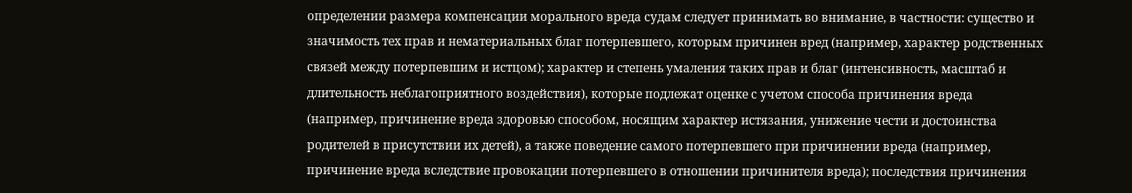определении размера компенсации морального вреда судам следует принимать во внимание, в частности: существо и значимость тех прав и нематериальных благ потерпевшего, которым причинен вред (например, характер родственных связей между потерпевшим и истцом); характер и степень умаления таких прав и благ (интенсивность, масштаб и длительность неблагоприятного воздействия), которые подлежат оценке с учетом способа причинения вреда (например, причинение вреда здоровью способом, носящим характер истязания, унижение чести и достоинства родителей в присутствии их детей), а также поведение самого потерпевшего при причинении вреда (например, причинение вреда вследствие провокации потерпевшего в отношении причинителя вреда); последствия причинения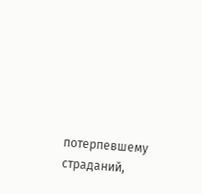потерпевшему страданий,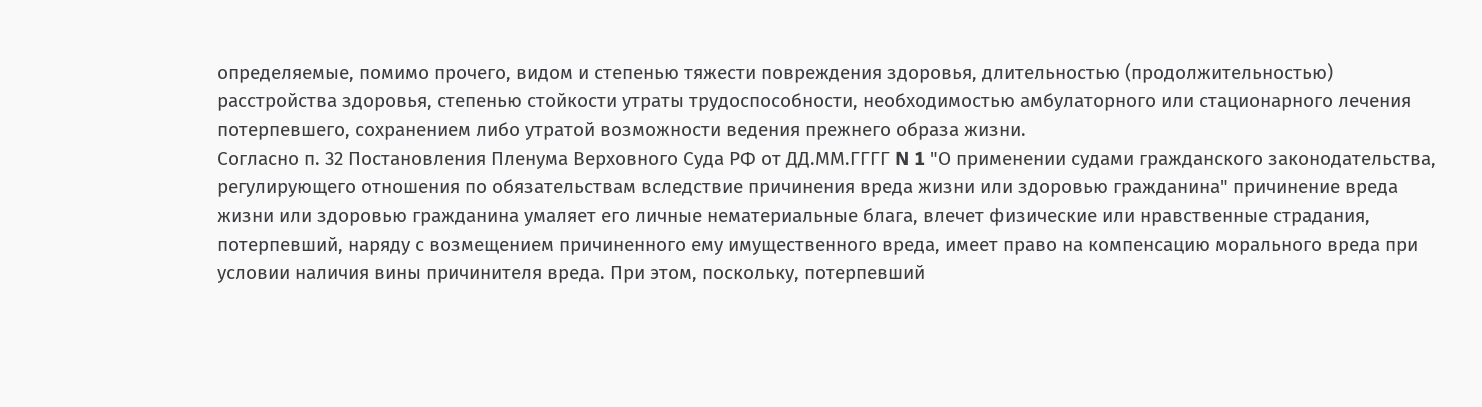определяемые, помимо прочего, видом и степенью тяжести повреждения здоровья, длительностью (продолжительностью) расстройства здоровья, степенью стойкости утраты трудоспособности, необходимостью амбулаторного или стационарного лечения потерпевшего, сохранением либо утратой возможности ведения прежнего образа жизни.
Согласно п. 32 Постановления Пленума Верховного Суда РФ от ДД.ММ.ГГГГ N 1 "О применении судами гражданского законодательства, регулирующего отношения по обязательствам вследствие причинения вреда жизни или здоровью гражданина" причинение вреда жизни или здоровью гражданина умаляет его личные нематериальные блага, влечет физические или нравственные страдания, потерпевший, наряду с возмещением причиненного ему имущественного вреда, имеет право на компенсацию морального вреда при условии наличия вины причинителя вреда. При этом, поскольку, потерпевший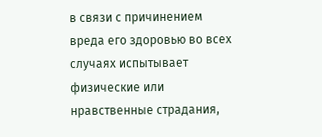в связи с причинением вреда его здоровью во всех случаях испытывает физические или нравственные страдания,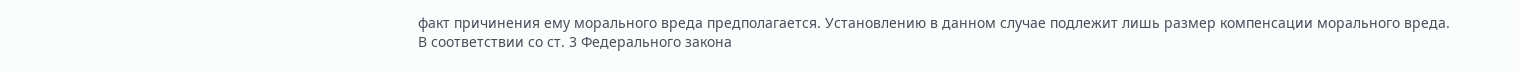факт причинения ему морального вреда предполагается. Установлению в данном случае подлежит лишь размер компенсации морального вреда.
В соответствии со ст. 3 Федерального закона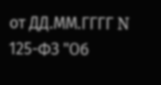от ДД.ММ.ГГГГ N 125-ФЗ "Об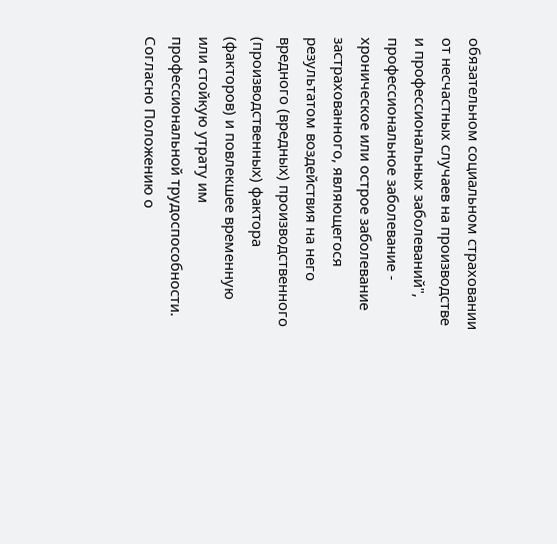обязательном социальном страховании от несчастных случаев на производстве и профессиональных заболеваний", профессиональное заболевание - хроническое или острое заболевание застрахованного, являющегося результатом воздействия на него вредного (вредных) производственного (производственных) фактора (факторов) и повлекшее временную или стойкую утрату им профессиональной трудоспособности.
Согласно Положению о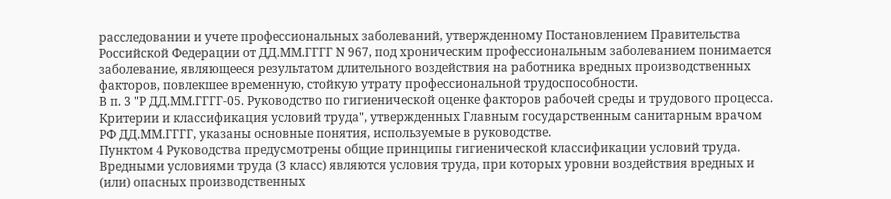расследовании и учете профессиональных заболеваний, утвержденному Постановлением Правительства Российской Федерации от ДД.ММ.ГГГГ N 967, под хроническим профессиональным заболеванием понимается заболевание, являющееся результатом длительного воздействия на работника вредных производственных факторов, повлекшее временную, стойкую утрату профессиональной трудоспособности.
В п. 3 "Р ДД.ММ.ГГГГ-05. Руководство по гигиенической оценке факторов рабочей среды и трудового процесса. Критерии и классификация условий труда", утвержденных Главным государственным санитарным врачом РФ ДД.ММ.ГГГГ, указаны основные понятия, используемые в руководстве.
Пунктом 4 Руководства предусмотрены общие принципы гигиенической классификации условий труда.
Вредными условиями труда (3 класс) являются условия труда, при которых уровни воздействия вредных и (или) опасных производственных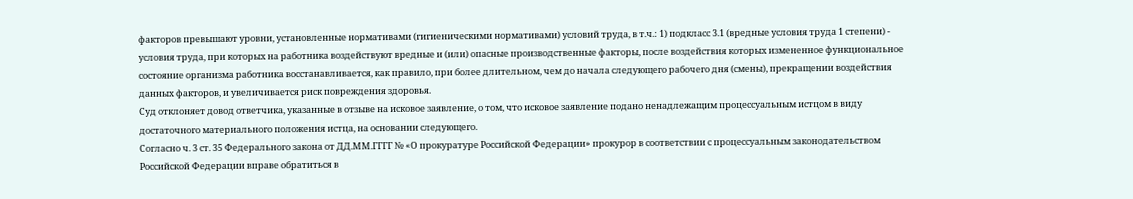факторов превышают уровни, установленные нормативами (гигиеническими нормативами) условий труда, в т.ч.: 1) подкласс 3.1 (вредные условия труда 1 степени) - условия труда, при которых на работника воздействуют вредные и (или) опасные производственные факторы, после воздействия которых измененное функциональное состояние организма работника восстанавливается, как правило, при более длительном, чем до начала следующего рабочего дня (смены), прекращении воздействия данных факторов, и увеличивается риск повреждения здоровья.
Суд отклоняет довод ответчика, указанные в отзыве на исковое заявление, о том, что исковое заявление подано ненадлежащим процессуальным истцом в виду достаточного материального положения истца, на основании следующего.
Согласно ч. 3 ст. 35 Федерального закона от ДД.ММ.ГГГГ № «О прокуратуре Российской Федерации» прокурор в соответствии с процессуальным законодательством Российской Федерации вправе обратиться в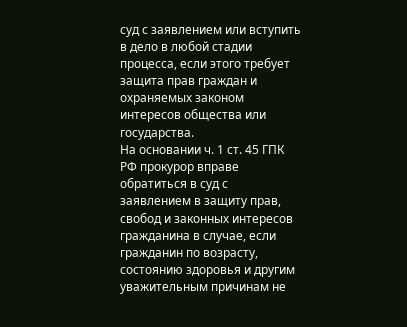суд с заявлением или вступить в дело в любой стадии процесса, если этого требует защита прав граждан и охраняемых законом интересов общества или государства.
На основании ч. 1 ст. 45 ГПК РФ прокурор вправе обратиться в суд с заявлением в защиту прав, свобод и законных интересов гражданина в случае, если гражданин по возрасту, состоянию здоровья и другим уважительным причинам не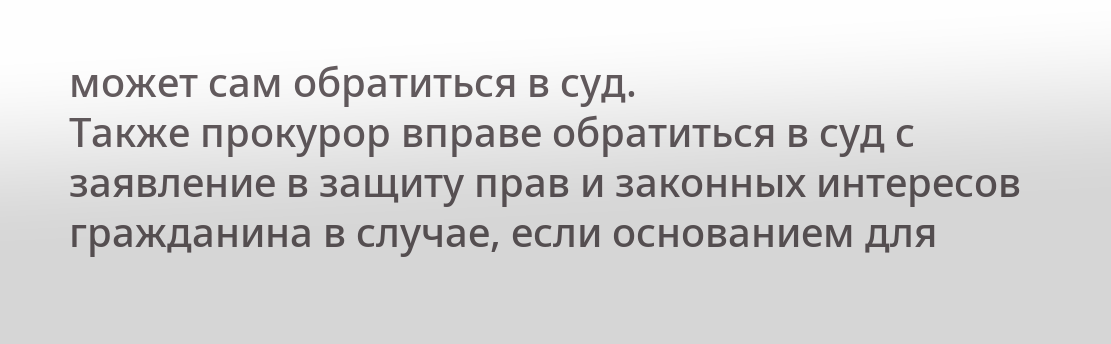может сам обратиться в суд.
Также прокурор вправе обратиться в суд с заявление в защиту прав и законных интересов гражданина в случае, если основанием для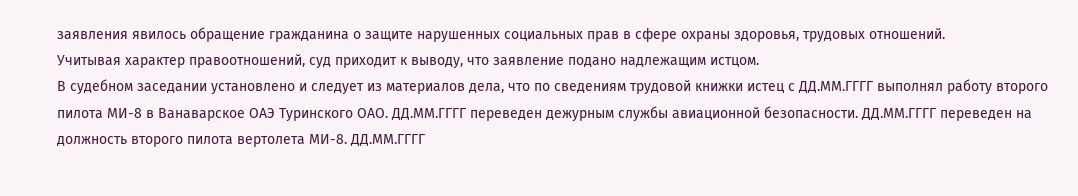заявления явилось обращение гражданина о защите нарушенных социальных прав в сфере охраны здоровья, трудовых отношений.
Учитывая характер правоотношений, суд приходит к выводу, что заявление подано надлежащим истцом.
В судебном заседании установлено и следует из материалов дела, что по сведениям трудовой книжки истец с ДД.ММ.ГГГГ выполнял работу второго пилота МИ-8 в Ванаварское ОАЭ Туринского ОАО. ДД.ММ.ГГГГ переведен дежурным службы авиационной безопасности. ДД.ММ.ГГГГ переведен на должность второго пилота вертолета МИ-8. ДД.ММ.ГГГГ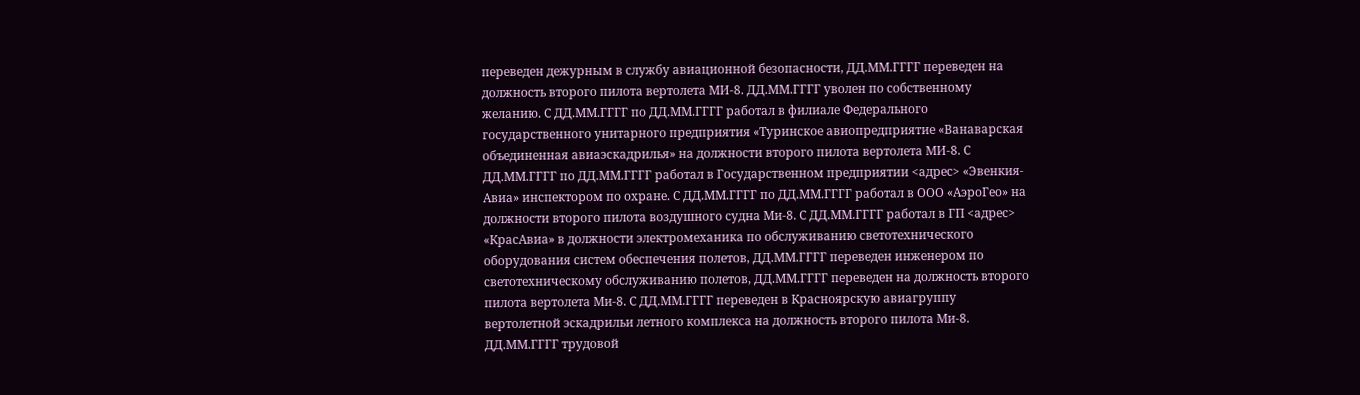переведен дежурным в службу авиационной безопасности, ДД.ММ.ГГГГ переведен на должность второго пилота вертолета МИ-8. ДД.ММ.ГГГГ уволен по собственному желанию. С ДД.ММ.ГГГГ по ДД.ММ.ГГГГ работал в филиале Федерального государственного унитарного предприятия «Туринское авиопредприятие «Ванаварская объединенная авиаэскадрилья» на должности второго пилота вертолета МИ-8. С ДД.ММ.ГГГГ по ДД.ММ.ГГГГ работал в Государственном предприятии <адрес> «Эвенкия-Авиа» инспектором по охране. С ДД.ММ.ГГГГ по ДД.ММ.ГГГГ работал в ООО «АэроГео» на должности второго пилота воздушного судна Ми-8. С ДД.ММ.ГГГГ работал в ГП <адрес> «КрасАвиа» в должности электромеханика по обслуживанию светотехнического оборудования систем обеспечения полетов, ДД.ММ.ГГГГ переведен инженером по светотехническому обслуживанию полетов, ДД.ММ.ГГГГ переведен на должность второго пилота вертолета Ми-8. С ДД.ММ.ГГГГ переведен в Красноярскую авиагруппу вертолетной эскадрильи летного комплекса на должность второго пилота Ми-8. ДД.ММ.ГГГГ трудовой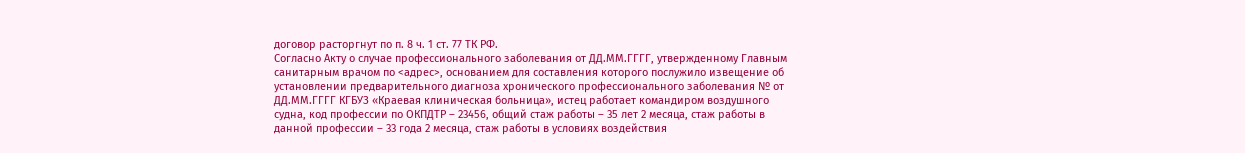договор расторгнут по п. 8 ч. 1 ст. 77 ТК РФ.
Согласно Акту о случае профессионального заболевания от ДД.ММ.ГГГГ, утвержденному Главным санитарным врачом по <адрес>, основанием для составления которого послужило извещение об установлении предварительного диагноза хронического профессионального заболевания № от ДД.ММ.ГГГГ КГБУЗ «Краевая клиническая больница», истец работает командиром воздушного судна, код профессии по ОКПДТР – 23456, общий стаж работы – 35 лет 2 месяца, стаж работы в данной профессии – 33 года 2 месяца, стаж работы в условиях воздействия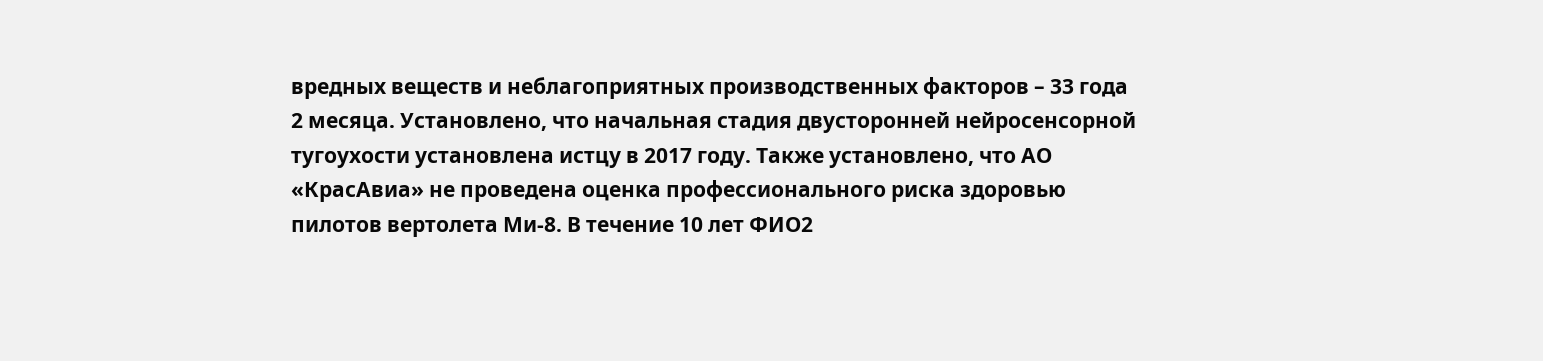вредных веществ и неблагоприятных производственных факторов – 33 года 2 месяца. Установлено, что начальная стадия двусторонней нейросенсорной тугоухости установлена истцу в 2017 году. Также установлено, что АО «КрасАвиа» не проведена оценка профессионального риска здоровью пилотов вертолета Ми-8. В течение 10 лет ФИО2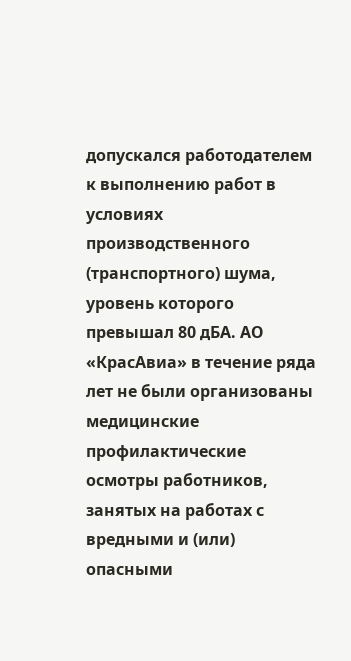допускался работодателем к выполнению работ в условиях производственного (транспортного) шума, уровень которого превышал 80 дБА. АО «КрасАвиа» в течение ряда лет не были организованы медицинские профилактические осмотры работников, занятых на работах с вредными и (или) опасными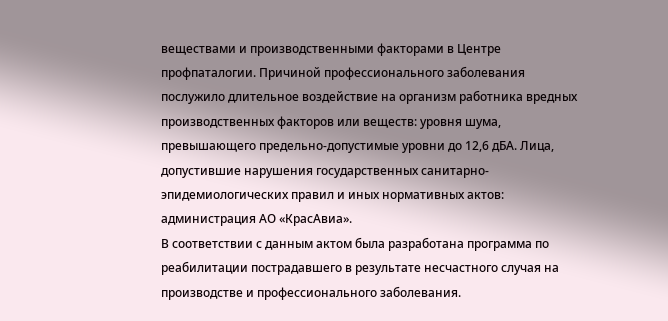веществами и производственными факторами в Центре профпаталогии. Причиной профессионального заболевания послужило длительное воздействие на организм работника вредных производственных факторов или веществ: уровня шума, превышающего предельно-допустимые уровни до 12,6 дБА. Лица, допустившие нарушения государственных санитарно-эпидемиологических правил и иных нормативных актов: администрация АО «КрасАвиа».
В соответствии с данным актом была разработана программа по реабилитации пострадавшего в результате несчастного случая на производстве и профессионального заболевания.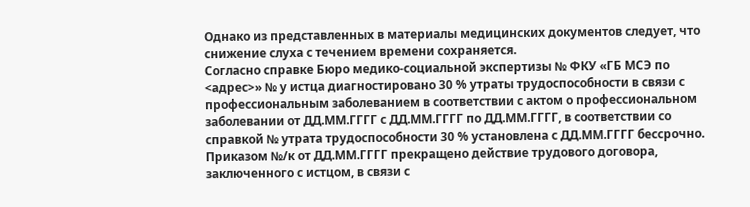Однако из представленных в материалы медицинских документов следует, что снижение слуха с течением времени сохраняется.
Согласно справке Бюро медико-социальной экспертизы № ФКУ «ГБ МСЭ по <адрес>» № у истца диагностировано 30 % утраты трудоспособности в связи с профессиональным заболеванием в соответствии с актом о профессиональном заболевании от ДД.ММ.ГГГГ с ДД.ММ.ГГГГ по ДД.ММ.ГГГГ, в соответствии со справкой № утрата трудоспособности 30 % установлена с ДД.ММ.ГГГГ бессрочно.
Приказом №/к от ДД.ММ.ГГГГ прекращено действие трудового договора, заключенного с истцом, в связи с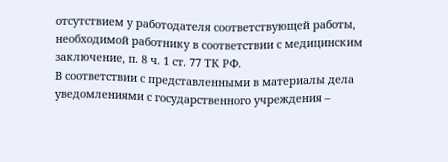отсутствием у работодателя соответствующей работы, необходимой работнику в соответствии с медицинским заключение, п. 8 ч. 1 ст. 77 ТК РФ.
В соответствии с представленными в материалы дела уведомлениями с государственного учреждения –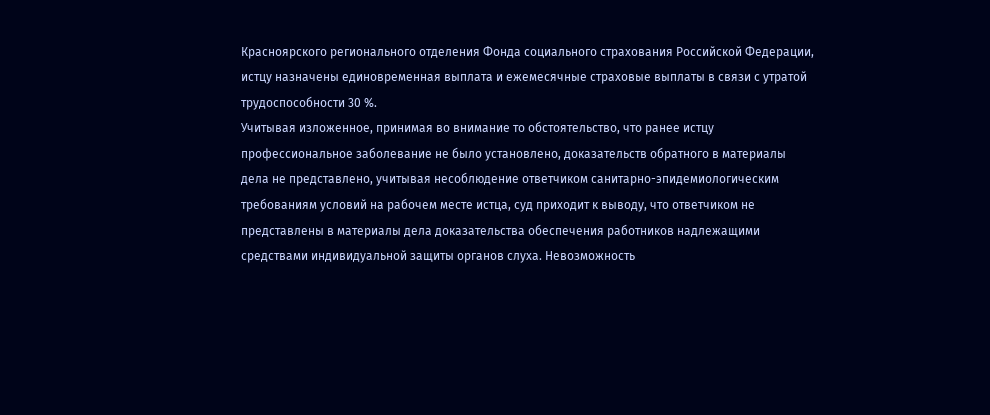Красноярского регионального отделения Фонда социального страхования Российской Федерации, истцу назначены единовременная выплата и ежемесячные страховые выплаты в связи с утратой трудоспособности 30 %.
Учитывая изложенное, принимая во внимание то обстоятельство, что ранее истцу профессиональное заболевание не было установлено, доказательств обратного в материалы дела не представлено, учитывая несоблюдение ответчиком санитарно-эпидемиологическим требованиям условий на рабочем месте истца, суд приходит к выводу, что ответчиком не представлены в материалы дела доказательства обеспечения работников надлежащими средствами индивидуальной защиты органов слуха. Невозможность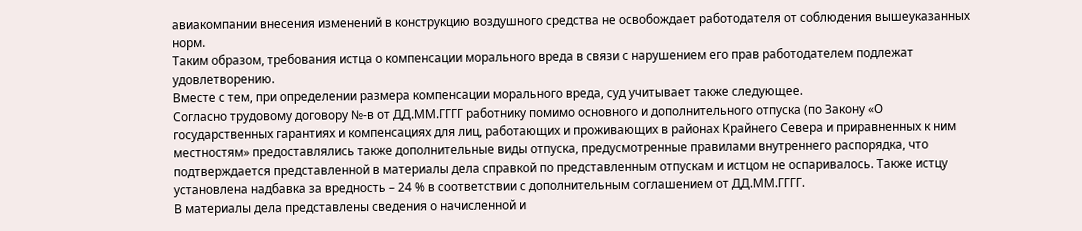авиакомпании внесения изменений в конструкцию воздушного средства не освобождает работодателя от соблюдения вышеуказанных норм.
Таким образом, требования истца о компенсации морального вреда в связи с нарушением его прав работодателем подлежат удовлетворению.
Вместе с тем, при определении размера компенсации морального вреда, суд учитывает также следующее.
Согласно трудовому договору №-в от ДД.ММ.ГГГГ работнику помимо основного и дополнительного отпуска (по Закону «О государственных гарантиях и компенсациях для лиц, работающих и проживающих в районах Крайнего Севера и приравненных к ним местностям» предоставлялись также дополнительные виды отпуска, предусмотренные правилами внутреннего распорядка, что подтверждается представленной в материалы дела справкой по представленным отпускам и истцом не оспаривалось. Также истцу установлена надбавка за вредность – 24 % в соответствии с дополнительным соглашением от ДД.ММ.ГГГГ.
В материалы дела представлены сведения о начисленной и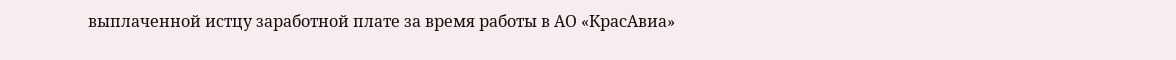выплаченной истцу заработной плате за время работы в АО «КрасАвиа»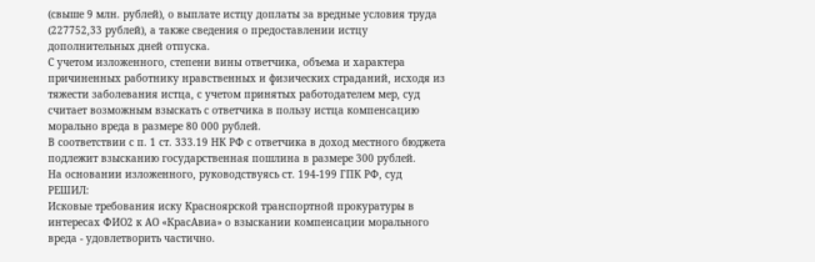(свыше 9 млн. рублей), о выплате истцу доплаты за вредные условия труда (227752,33 рублей), а также сведения о предоставлении истцу дополнительных дней отпуска.
С учетом изложенного, степени вины ответчика, объема и характера причиненных работнику нравственных и физических страданий, исходя из тяжести заболевания истца, с учетом принятых работодателем мер, суд считает возможным взыскать с ответчика в пользу истца компенсацию морально вреда в размере 80 000 рублей.
В соответствии с п. 1 ст. 333.19 НК РФ с ответчика в доход местного бюджета подлежит взысканию государственная пошлина в размере 300 рублей.
На основании изложенного, руководствуясь ст. 194-199 ГПК РФ, суд
РЕШИЛ:
Исковые требования иску Красноярской транспортной прокуратуры в интересах ФИО2 к АО «КрасАвиа» о взыскании компенсации морального вреда - удовлетворить частично.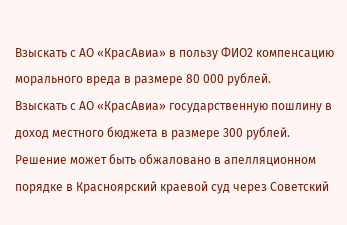Взыскать с АО «КрасАвиа» в пользу ФИО2 компенсацию морального вреда в размере 80 000 рублей.
Взыскать с АО «КрасАвиа» государственную пошлину в доход местного бюджета в размере 300 рублей.
Решение может быть обжаловано в апелляционном порядке в Красноярский краевой суд через Советский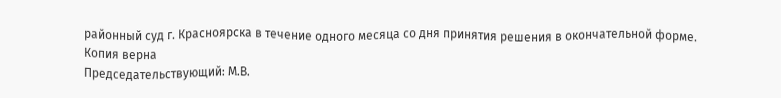районный суд г. Красноярска в течение одного месяца со дня принятия решения в окончательной форме.
Копия верна
Председательствующий: М.В.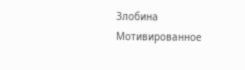Злобина
Мотивированное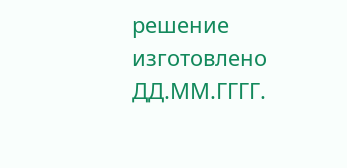решение изготовлено ДД.ММ.ГГГГ.